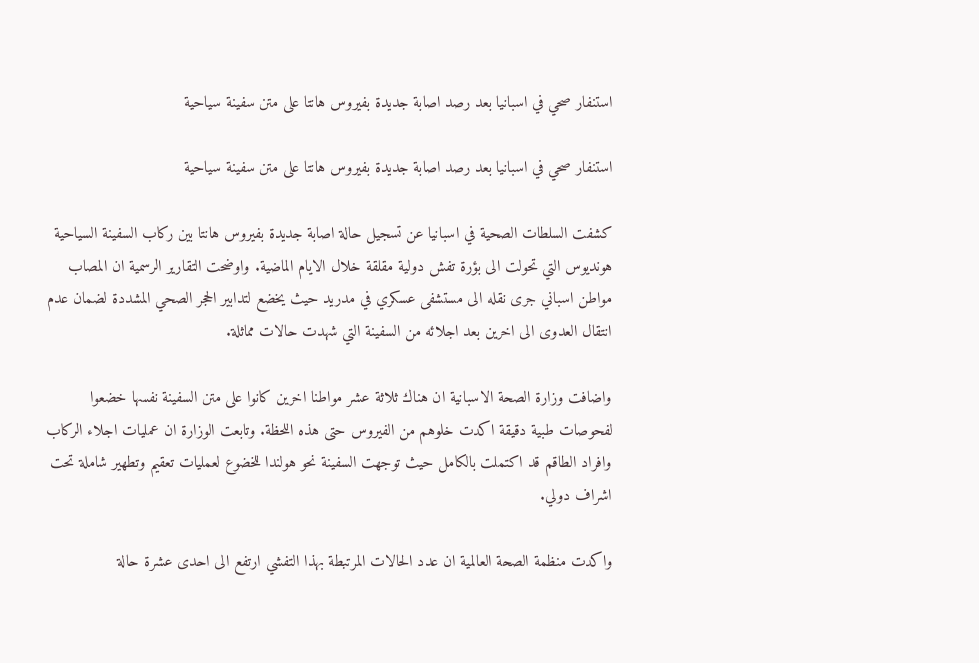استنفار صحي في اسبانيا بعد رصد اصابة جديدة بفيروس هانتا على متن سفينة سياحية

استنفار صحي في اسبانيا بعد رصد اصابة جديدة بفيروس هانتا على متن سفينة سياحية

كشفت السلطات الصحية في اسبانيا عن تسجيل حالة اصابة جديدة بفيروس هانتا بين ركاب السفينة السياحية هونديوس التي تحولت الى بؤرة تفش دولية مقلقة خلال الايام الماضية. واوضحت التقارير الرسمية ان المصاب مواطن اسباني جرى نقله الى مستشفى عسكري في مدريد حيث يخضع لتدابير الحجر الصحي المشددة لضمان عدم انتقال العدوى الى اخرين بعد اجلائه من السفينة التي شهدت حالات مماثلة.

واضافت وزارة الصحة الاسبانية ان هناك ثلاثة عشر مواطنا اخرين كانوا على متن السفينة نفسها خضعوا لفحوصات طبية دقيقة اكدت خلوهم من الفيروس حتى هذه اللحظة. وتابعت الوزارة ان عمليات اجلاء الركاب وافراد الطاقم قد اكتملت بالكامل حيث توجهت السفينة نحو هولندا للخضوع لعمليات تعقيم وتطهير شاملة تحت اشراف دولي.

واكدت منظمة الصحة العالمية ان عدد الحالات المرتبطة بهذا التفشي ارتفع الى احدى عشرة حالة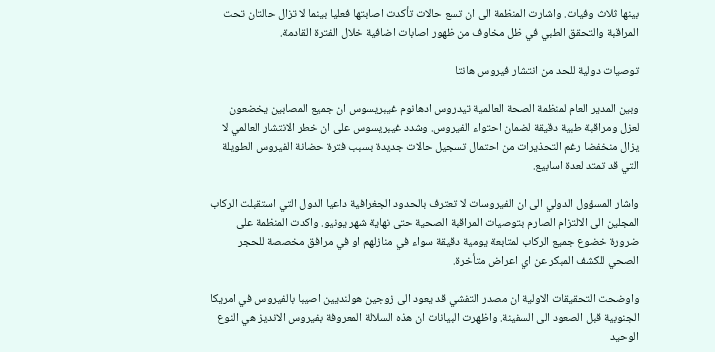بينها ثلاث وفيات. واشارت المنظمة الى ان تسع حالات تأكدت اصابتها فعليا بينما لا تزال حالتان تحت المراقبة والتحقق الطبي في ظل مخاوف من ظهور اصابات اضافية خلال الفترة القادمة.

توصيات دولية للحد من انتشار فيروس هانتا

وبين المدير العام لمنظمة الصحة العالمية تيدروس ادهانوم غيبريسوس ان جميع المصابين يخضعون لعزل ومراقبة طبية دقيقة لضمان احتواء الفيروس. وشدد غيبريسوس على ان خطر الانتشار العالمي لا يزال منخفضا رغم التحذيرات من احتمال تسجيل حالات جديدة بسبب فترة حضانة الفيروس الطويلة التي قد تمتد لعدة اسابيع.

واشار المسؤول الدولي الى ان الفيروسات لا تعترف بالحدود الجغرافية داعيا الدول التي استقبلت الركاب المجلين الى الالتزام الصارم بتوصيات المراقبة الصحية حتى نهاية شهر يونيو. واكدت المنظمة على ضرورة خضوع جميع الركاب لمتابعة يومية دقيقة سواء في منازلهم او في مرافق مخصصة للحجر الصحي للكشف المبكر عن اي اعراض متأخرة.

واوضحت التحقيقات الاولية ان مصدر التفشي قد يعود الى زوجين هولنديين اصيبا بالفيروس في امريكا الجنوبية قبل الصعود الى السفينة. واظهرت البيانات ان هذه السلالة المعروفة بفيروس الانديز هي النوع الوحيد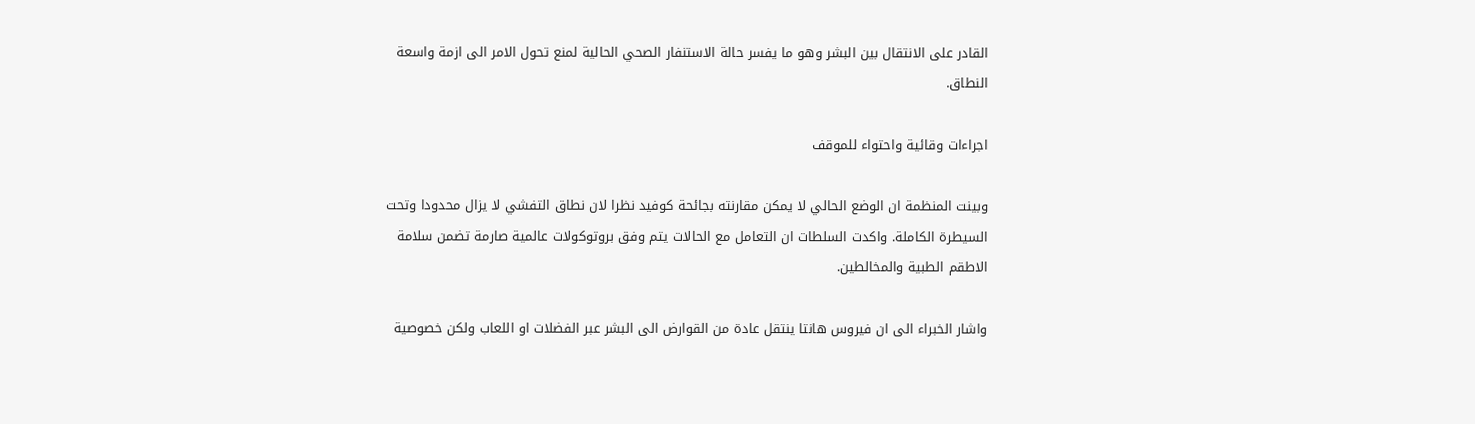القادر على الانتقال بين البشر وهو ما يفسر حالة الاستنفار الصحي الحالية لمنع تحول الامر الى ازمة واسعة النطاق.

اجراءات وقائية واحتواء للموقف

وبينت المنظمة ان الوضع الحالي لا يمكن مقارنته بجائحة كوفيد نظرا لان نطاق التفشي لا يزال محدودا وتحت السيطرة الكاملة. واكدت السلطات ان التعامل مع الحالات يتم وفق بروتوكولات عالمية صارمة تضمن سلامة الاطقم الطبية والمخالطين.

واشار الخبراء الى ان فيروس هانتا ينتقل عادة من القوارض الى البشر عبر الفضلات او اللعاب ولكن خصوصية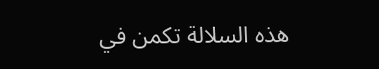هذه السلالة تكمن في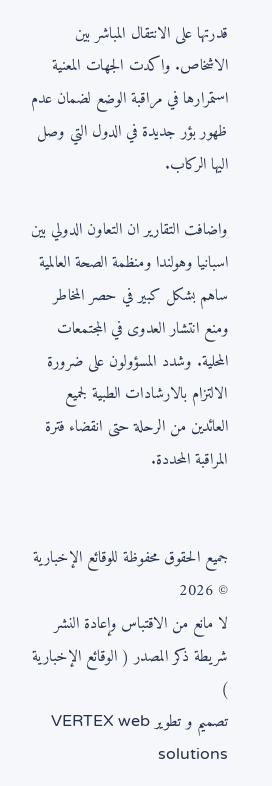قدرتها على الانتقال المباشر بين الاشخاص. واكدت الجهات المعنية استمرارها في مراقبة الوضع لضمان عدم ظهور بؤر جديدة في الدول التي وصل اليها الركاب.

واضافت التقارير ان التعاون الدولي بين اسبانيا وهولندا ومنظمة الصحة العالمية ساهم بشكل كبير في حصر المخاطر ومنع انتشار العدوى في المجتمعات المحلية. وشدد المسؤولون على ضرورة الالتزام بالارشادات الطبية لجميع العائدين من الرحلة حتى انقضاء فترة المراقبة المحددة.


جميع الحقوق محفوظة للوقائع الإخبارية © 2026
لا مانع من الاقتباس وإعادة النشر شريطة ذكر المصدر ( الوقائع الإخبارية )
تصميم و تطوير VERTEX web solutions